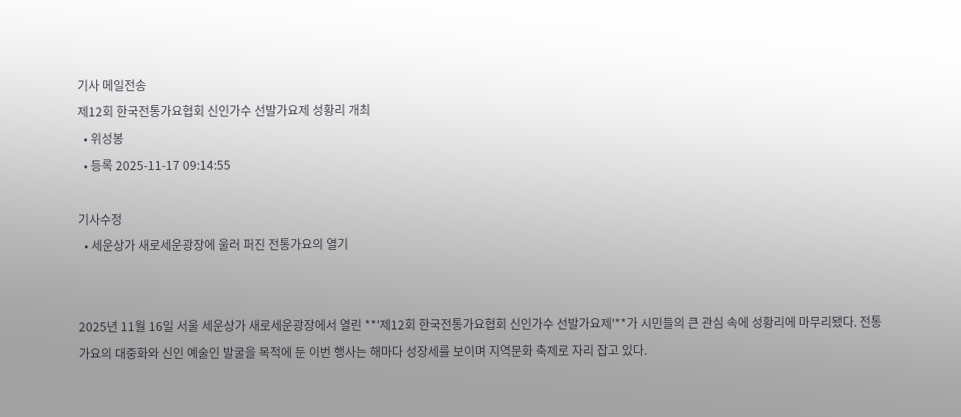기사 메일전송
제12회 한국전통가요협회 신인가수 선발가요제 성황리 개최
  • 위성봉
  • 등록 2025-11-17 09:14:55

기사수정
  • 세운상가 새로세운광장에 울러 퍼진 전통가요의 열기


2025년 11월 16일 서울 세운상가 새로세운광장에서 열린 **'제12회 한국전통가요협회 신인가수 선발가요제'**가 시민들의 큰 관심 속에 성황리에 마무리됐다. 전통가요의 대중화와 신인 예술인 발굴을 목적에 둔 이번 행사는 해마다 성장세를 보이며 지역문화 축제로 자리 잡고 있다.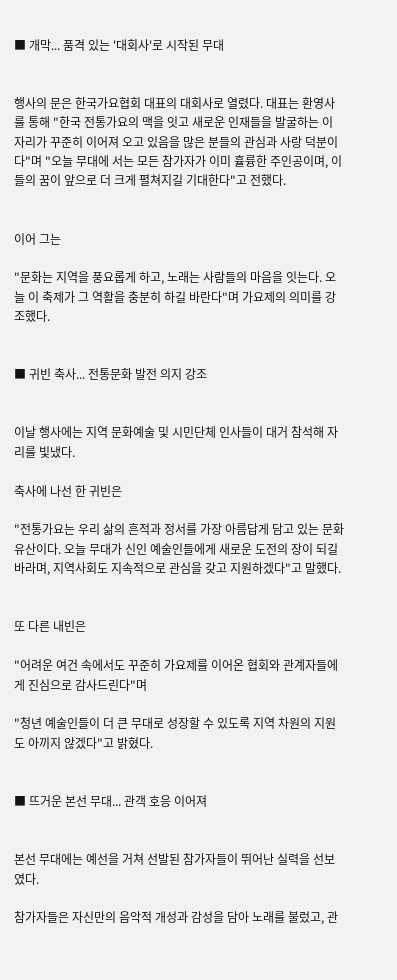■ 개막... 품격 있는 '대회사'로 시작된 무대


행사의 문은 한국가요협회 대표의 대회사로 열렸다. 대표는 환영사를 통해 "한국 전통가요의 맥을 잇고 새로운 인재들을 발굴하는 이 자리가 꾸준히 이어져 오고 있음을 많은 분들의 관심과 사랑 덕분이다"며 "오늘 무대에 서는 모든 참가자가 이미 휼륭한 주인공이며, 이들의 꿈이 앞으로 더 크게 펼쳐지길 기대한다"고 전했다.


이어 그는

"문화는 지역을 풍요롭게 하고, 노래는 사람들의 마음을 잇는다. 오늘 이 축제가 그 역활을 충분히 하길 바란다"며 가요제의 의미를 강조했다.


■ 귀빈 축사... 전통문화 발전 의지 강조


이날 행사에는 지역 문화예술 및 시민단체 인사들이 대거 참석해 자리를 빛냈다.

축사에 나선 한 귀빈은

"전통가요는 우리 삶의 흔적과 정서를 가장 아름답게 담고 있는 문화유산이다. 오늘 무대가 신인 예술인들에게 새로운 도전의 장이 되길 바라며, 지역사회도 지속적으로 관심을 갖고 지원하겠다"고 말했다.


또 다른 내빈은

"어려운 여건 속에서도 꾸준히 가요제를 이어온 협회와 관계자들에게 진심으로 감사드린다"며

"청년 예술인들이 더 큰 무대로 성장할 수 있도록 지역 차원의 지원도 아끼지 않겠다"고 밝혔다.


■ 뜨거운 본선 무대... 관객 호응 이어져


본선 무대에는 예선을 거쳐 선발된 참가자들이 뛰어난 실력을 선보였다.

참가자들은 자신만의 음악적 개성과 감성을 담아 노래를 불렀고, 관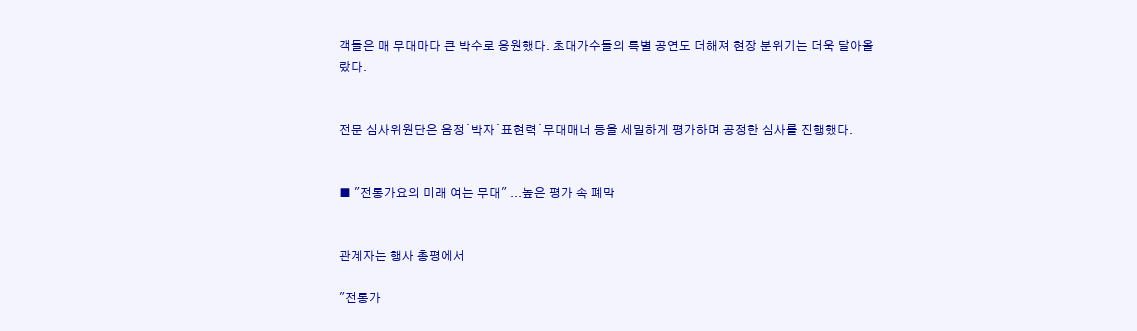객들은 매 무대마다 큰 박수로 응원했다. 초대가수들의 특별 공연도 더해져 현장 분위기는 더욱 달아올랐다.


전문 심사위원단은 음정˙박자˙표현력˙무대매너 등을 세밀하게 평가하며 공정한 심사를 진행했다.


■ "전통가요의 미래 여는 무대" ...높은 평가 속 폐막


관계자는 행사 총평에서

"전통가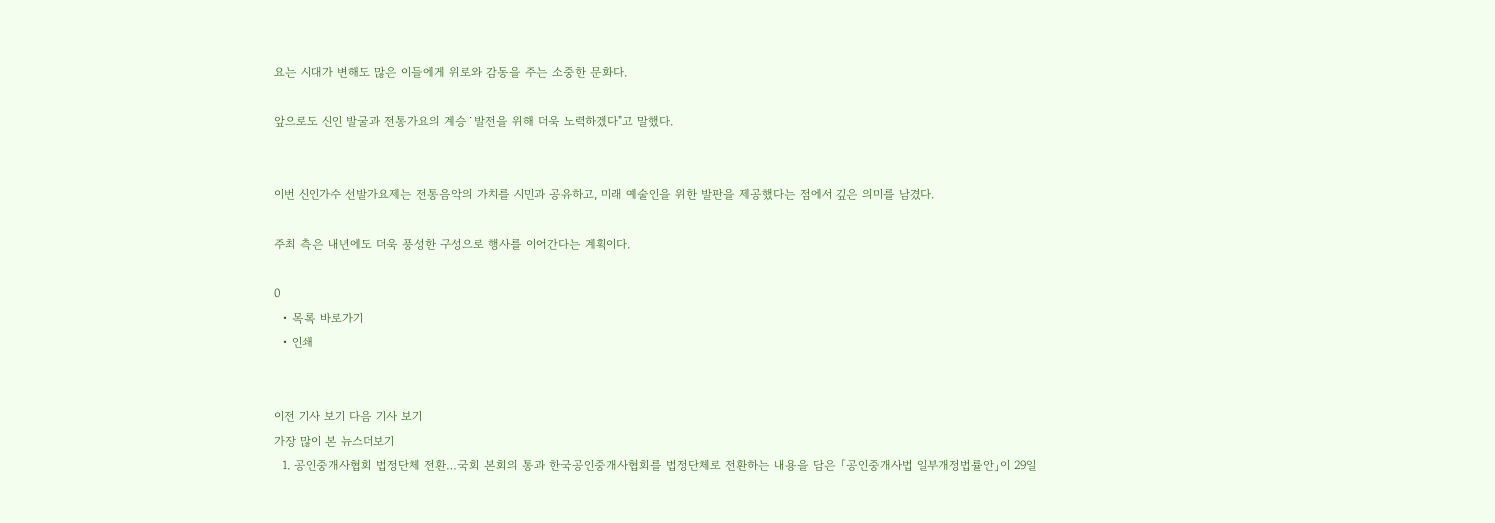요는 시대가 변해도 많은 이들에게 위로와 감동을 주는 소중한 문화다.

앞으로도 신인 발굴과 전통가요의 계승˙발전을 위해 더욱 노력하겠다"고 말했다.


이번 신인가수 선발가요제는 전통음악의 가치를 시민과 공유하고, 미래 예술인을 위한 발판을 제공했다는 점에서 깊은 의미를 남겼다.

주최 측은 내년에도 더욱 풍성한 구성으로 행사를 이어간다는 계획이다.

0
  • 목록 바로가기
  • 인쇄


이전 기사 보기 다음 기사 보기
가장 많이 본 뉴스더보기
  1. 공인중개사협회 법정단체 전환…국회 본회의 통과 한국공인중개사협회를 법정단체로 전환하는 내용을 담은 「공인중개사법 일부개정법률안」이 29일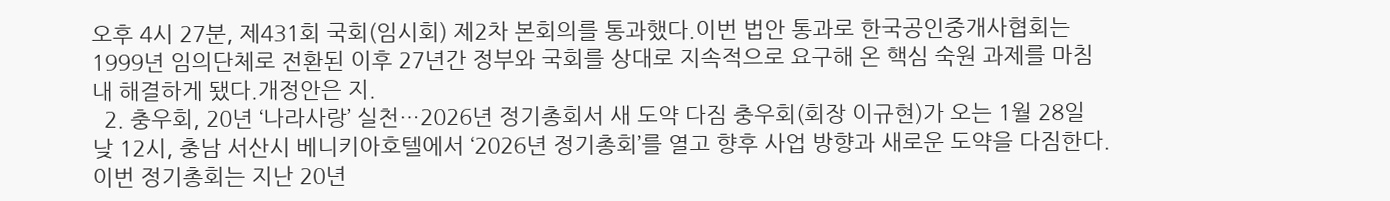오후 4시 27분, 제431회 국회(임시회) 제2차 본회의를 통과했다.이번 법안 통과로 한국공인중개사협회는 1999년 임의단체로 전환된 이후 27년간 정부와 국회를 상대로 지속적으로 요구해 온 핵심 숙원 과제를 마침내 해결하게 됐다.개정안은 지.
  2. 충우회, 20년 ‘나라사랑’ 실천…2026년 정기총회서 새 도약 다짐 충우회(회장 이규현)가 오는 1월 28일 낮 12시, 충남 서산시 베니키아호텔에서 ‘2026년 정기총회’를 열고 향후 사업 방향과 새로운 도약을 다짐한다.이번 정기총회는 지난 20년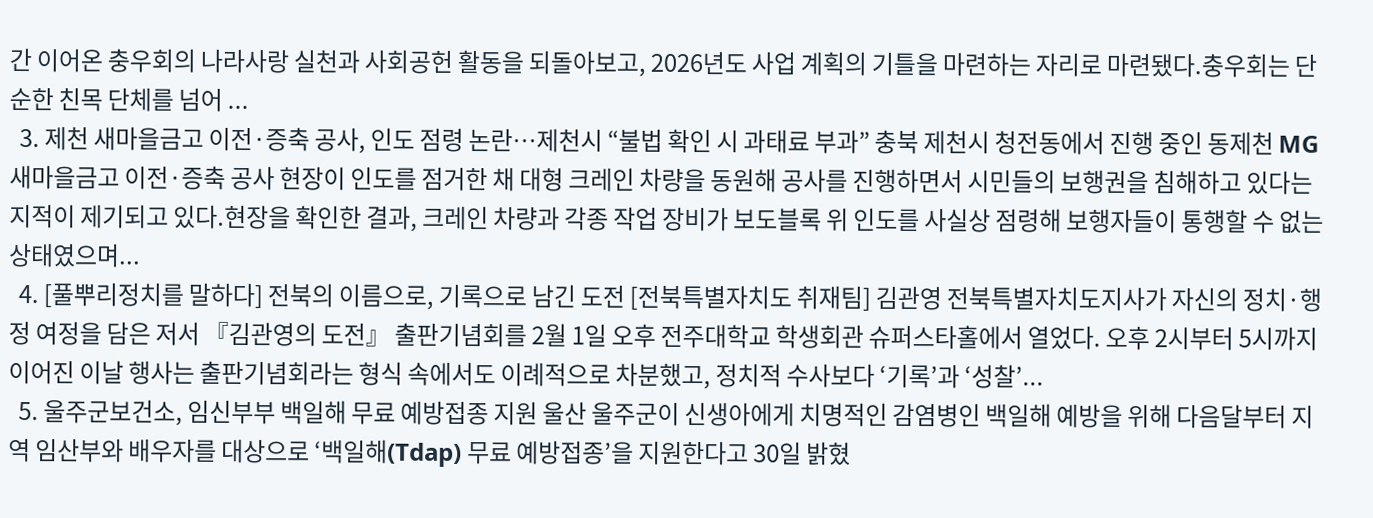간 이어온 충우회의 나라사랑 실천과 사회공헌 활동을 되돌아보고, 2026년도 사업 계획의 기틀을 마련하는 자리로 마련됐다.충우회는 단순한 친목 단체를 넘어 ...
  3. 제천 새마을금고 이전·증축 공사, 인도 점령 논란…제천시 “불법 확인 시 과태료 부과” 충북 제천시 청전동에서 진행 중인 동제천 MG새마을금고 이전·증축 공사 현장이 인도를 점거한 채 대형 크레인 차량을 동원해 공사를 진행하면서 시민들의 보행권을 침해하고 있다는 지적이 제기되고 있다.현장을 확인한 결과, 크레인 차량과 각종 작업 장비가 보도블록 위 인도를 사실상 점령해 보행자들이 통행할 수 없는 상태였으며...
  4. [풀뿌리정치를 말하다] 전북의 이름으로, 기록으로 남긴 도전 [전북특별자치도 취재팀] 김관영 전북특별자치도지사가 자신의 정치·행정 여정을 담은 저서 『김관영의 도전』 출판기념회를 2월 1일 오후 전주대학교 학생회관 슈퍼스타홀에서 열었다. 오후 2시부터 5시까지 이어진 이날 행사는 출판기념회라는 형식 속에서도 이례적으로 차분했고, 정치적 수사보다 ‘기록’과 ‘성찰’...
  5. 울주군보건소, 임신부부 백일해 무료 예방접종 지원 울산 울주군이 신생아에게 치명적인 감염병인 백일해 예방을 위해 다음달부터 지역 임산부와 배우자를 대상으로 ‘백일해(Tdap) 무료 예방접종’을 지원한다고 30일 밝혔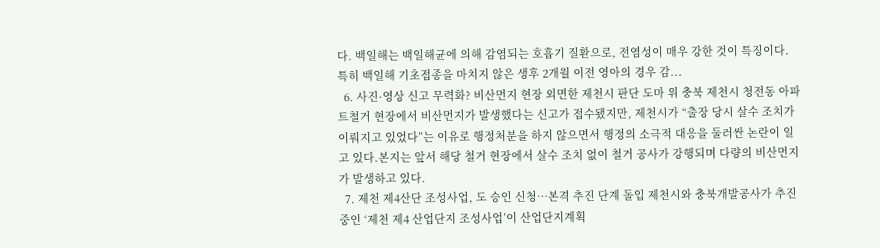다. 백일해는 백일해균에 의해 감염되는 호흡기 질환으로, 전염성이 매우 강한 것이 특징이다. 특히 백일해 기초접종을 마치지 않은 생후 2개월 이전 영아의 경우 감...
  6. 사진·영상 신고 무력화? 비산먼지 현장 외면한 제천시 판단 도마 위 충북 제천시 청전동 아파트철거 현장에서 비산먼지가 발생했다는 신고가 접수됐지만, 제천시가 “출장 당시 살수 조치가 이뤄지고 있었다”는 이유로 행정처분을 하지 않으면서 행정의 소극적 대응을 둘러싼 논란이 일고 있다.본지는 앞서 해당 철거 현장에서 살수 조치 없이 철거 공사가 강행되며 다량의 비산먼지가 발생하고 있다.
  7. 제천 제4산단 조성사업, 도 승인 신청…본격 추진 단계 돌입 제천시와 충북개발공사가 추진 중인 ‘제천 제4 산업단지 조성사업’이 산업단지계획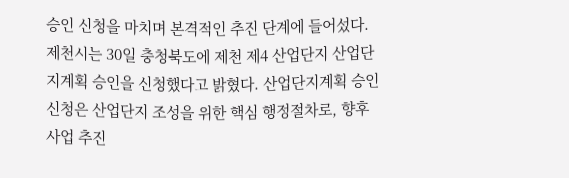승인 신청을 마치며 본격적인 추진 단계에 들어섰다.제천시는 30일 충청북도에 제천 제4 산업단지 산업단지계획 승인을 신청했다고 밝혔다. 산업단지계획 승인 신청은 산업단지 조성을 위한 핵심 행정절차로, 향후 사업 추진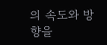의 속도와 방향을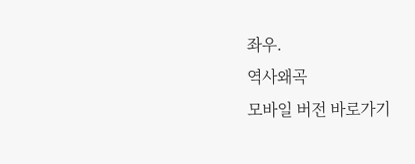좌우.
역사왜곡
모바일 버전 바로가기